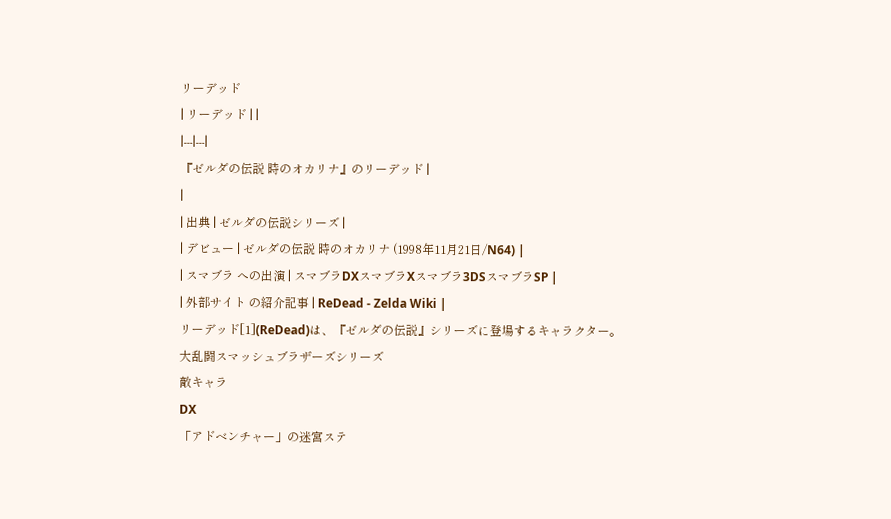リーデッド
| リーデッド | |
|---|---|
『ゼルダの伝説 時のオカリナ』のリーデッド |
|
| 出典 | ゼルダの伝説シリーズ |
| デビュー | ゼルダの伝説 時のオカリナ (1998年11月21日/N64) |
| スマブラ への出演 | スマブラDXスマブラXスマブラ3DSスマブラSP |
| 外部サイト の紹介記事 | ReDead - Zelda Wiki |
リーデッド[1](ReDead)は、『ゼルダの伝説』シリーズに登場するキャラクター。
大乱闘スマッシュブラザーズシリーズ
敵キャラ
DX
「アドベンチャー」の迷宮ステ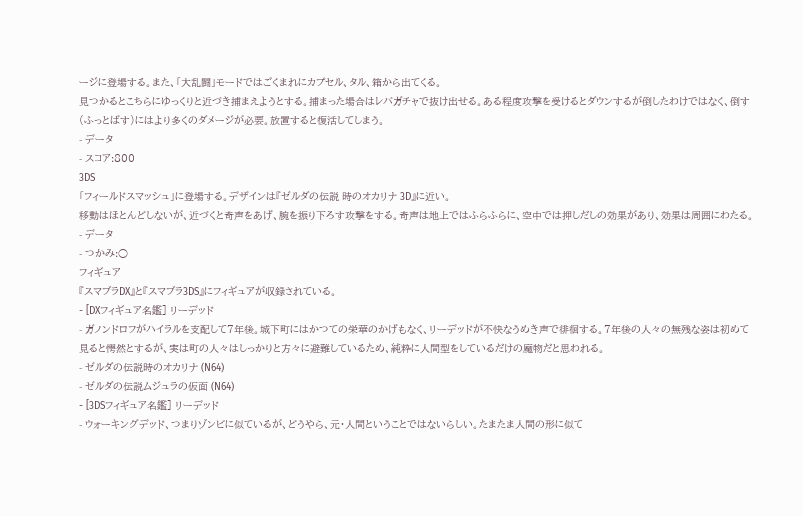ージに登場する。また、「大乱闘」モードではごくまれにカプセル、タル、箱から出てくる。
見つかるとこちらにゆっくりと近づき捕まえようとする。捕まった場合はレバガチャで抜け出せる。ある程度攻撃を受けるとダウンするが倒したわけではなく、倒す(ふっとばす)にはより多くのダメージが必要。放置すると復活してしまう。
- データ
- スコア:800
3DS
「フィールドスマッシュ」に登場する。デザインは『ゼルダの伝説 時のオカリナ 3D』に近い。
移動はほとんどしないが、近づくと奇声をあげ、腕を振り下ろす攻撃をする。奇声は地上ではふらふらに、空中では押しだしの効果があり、効果は周囲にわたる。
- データ
- つかみ:○
フィギュア
『スマブラDX』と『スマブラ3DS』にフィギュアが収録されている。
- [DXフィギュア名鑑] リーデッド
- ガノンドロフがハイラルを支配して7年後。城下町にはかつての栄華のかげもなく、リーデッドが不快なうめき声で徘徊する。7年後の人々の無残な姿は初めて見ると愕然とするが、実は町の人々はしっかりと方々に避難しているため、純粋に人間型をしているだけの魔物だと思われる。
- ゼルダの伝説時のオカリナ (N64)
- ゼルダの伝説ムジュラの仮面 (N64)
- [3DSフィギュア名鑑] リーデッド
- ウォーキングデッド、つまりゾンビに似ているが、どうやら、元・人間ということではないらしい。たまたま人間の形に似て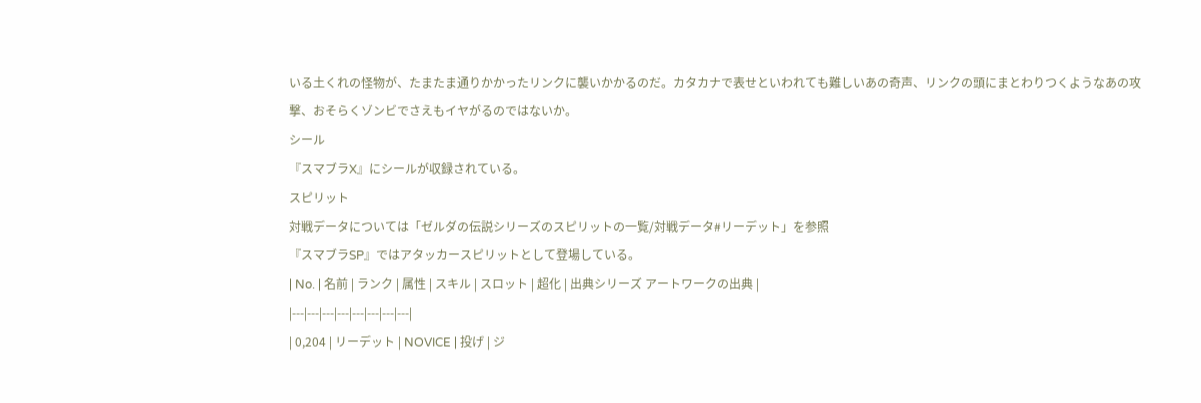いる土くれの怪物が、たまたま通りかかったリンクに襲いかかるのだ。カタカナで表せといわれても難しいあの奇声、リンクの頭にまとわりつくようなあの攻撃、おそらくゾンビでさえもイヤがるのではないか。
シール
『スマブラX』にシールが収録されている。
スピリット
対戦データについては「ゼルダの伝説シリーズのスピリットの一覧/対戦データ#リーデット」を参照
『スマブラSP』ではアタッカースピリットとして登場している。
| No. | 名前 | ランク | 属性 | スキル | スロット | 超化 | 出典シリーズ アートワークの出典 |
|---|---|---|---|---|---|---|---|
| 0,204 | リーデット | NOVICE | 投げ | ジ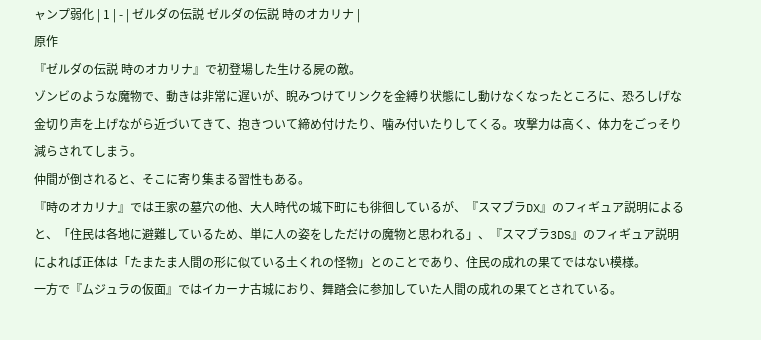ャンプ弱化 | 1 | - | ゼルダの伝説 ゼルダの伝説 時のオカリナ |
原作
『ゼルダの伝説 時のオカリナ』で初登場した生ける屍の敵。
ゾンビのような魔物で、動きは非常に遅いが、睨みつけてリンクを金縛り状態にし動けなくなったところに、恐ろしげな金切り声を上げながら近づいてきて、抱きついて締め付けたり、噛み付いたりしてくる。攻撃力は高く、体力をごっそり減らされてしまう。
仲間が倒されると、そこに寄り集まる習性もある。
『時のオカリナ』では王家の墓穴の他、大人時代の城下町にも徘徊しているが、『スマブラDX』のフィギュア説明によると、「住民は各地に避難しているため、単に人の姿をしただけの魔物と思われる」、『スマブラ3DS』のフィギュア説明によれば正体は「たまたま人間の形に似ている土くれの怪物」とのことであり、住民の成れの果てではない模様。
一方で『ムジュラの仮面』ではイカーナ古城におり、舞踏会に参加していた人間の成れの果てとされている。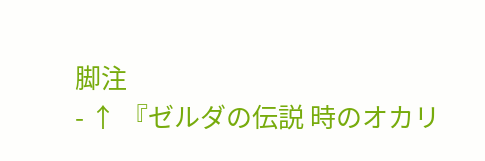脚注
- ↑ 『ゼルダの伝説 時のオカリ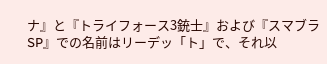ナ』と『トライフォース3銃士』および『スマブラSP』での名前はリーデッ「ト」で、それ以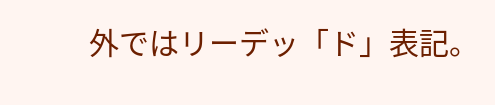外ではリーデッ「ド」表記。